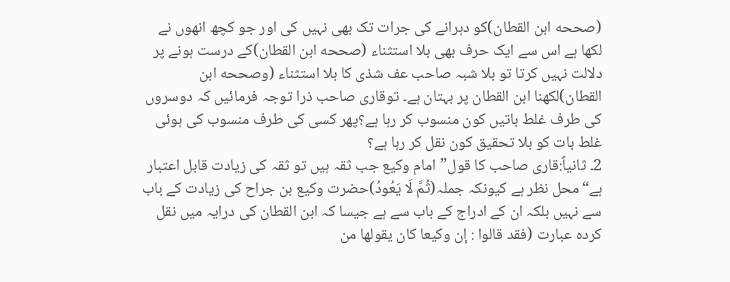(صححه ابن القطان)کو دہرانے کی جرات تک بھی نہیں کی اور جو کچھ انھوں نے لکھا ہے اس سے ایک حرف بھی بلا استثناء (صححه ابن القطان)کے درست ہونے پر دلالت نہیں کرتا تو بلا شبہ صاحب عف شذی کا بلا استثناء (وصححه ابن القطان)لکھنا ابن القطان پر بہتان ہے۔ توقاری صاحب ذرا توجہ فرمائیں کہ دوسروں کی طرف غلط باتیں کون منسوب کر رہا ہے؟پھر کسی کی طرف منسوب کی ہوئی غلط بات کو بلا تحقیق کون نقل کر رہا ہے؟
2۔ ثانیاً:قاری صاحب کا قول”امام وکیع جب ثقہ ہیں تو ثقہ کی زیادت قابل اعتبار ہے“محل نظر ہے کیونکہ جملہ(ثُمَّ لَا يَعُودُ)حضرت وکیع بن جراح کی زیادت کے باب سے نہیں بلکہ ان کے ادراج کے باب سے ہے جیسا کہ ابن القطان کی درایہ میں نقل کردہ عبارت (فقد قالوا : إن وكيعا كان يقولها من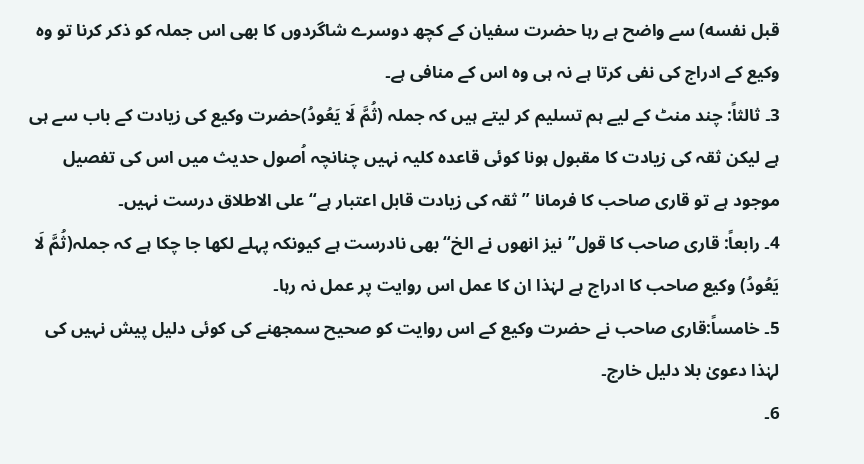قبل نفسه) سے واضح ہے رہا حضرت سفیان کے کچھ دوسرے شاگردوں کا بھی اس جملہ کو ذکر کرنا تو وہ وکیع کے ادراج کی نفی کرتا ہے نہ ہی وہ اس کے منافی ہے۔
3۔ ثالثاً: چند منٹ کے لیے ہم تسلیم کر لیتے ہیں کہ جملہ (ثُمَّ لَا يَعُودُ)حضرت وکیع کی زیادت کے باب سے ہی ہے لیکن ثقہ کی زیادت کا مقبول ہونا کوئی قاعدہ کلیہ نہیں چنانچہ اُصول حدیث میں اس کی تفصیل موجود ہے تو قاری صاحب کا فرمانا ”ثقہ کی زیادت قابل اعتبار ہے“علی الاطلاق درست نہیں۔
4۔ رابعاً: قاری صاحب کا قول”نیز انھوں نے الخ“بھی نادرست ہے کیونکہ پہلے لکھا جا چکا ہے کہ جملہ(ثُمَّ لَا يَعُودُ) وکیع صاحب کا ادراج ہے لہٰذا ان کا عمل اس روایت پر عمل نہ رہا۔
5۔ خامساً:قاری صاحب نے حضرت وکیع کے اس روایت کو صحیح سمجھنے کی کوئی دلیل پیش نہیں کی لہٰذا دعویٰ بلا دلیل خارج۔
6۔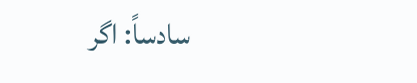سادساً: اگر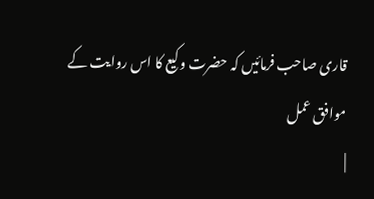قاری صاحب فرمائیں کہ حضرت وکیع کا اس روایت کے موافق عمل
|